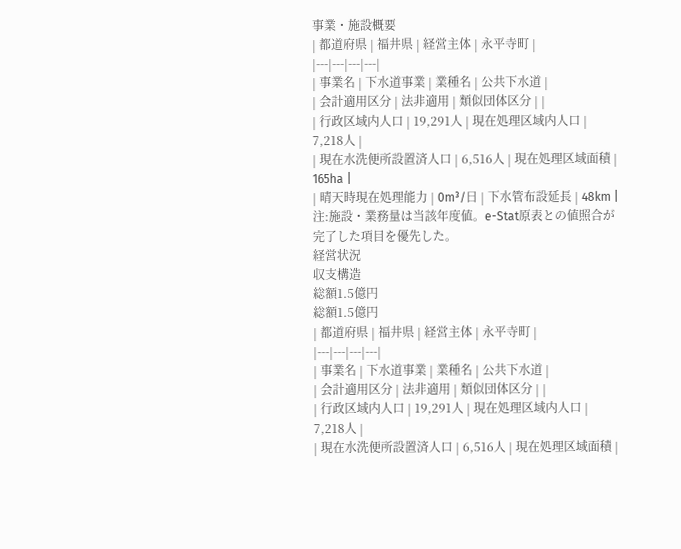事業・施設概要
| 都道府県 | 福井県 | 経営主体 | 永平寺町 |
|---|---|---|---|
| 事業名 | 下水道事業 | 業種名 | 公共下水道 |
| 会計適用区分 | 法非適用 | 類似団体区分 | |
| 行政区域内人口 | 19,291人 | 現在処理区域内人口 | 7,218人 |
| 現在水洗便所設置済人口 | 6,516人 | 現在処理区域面積 | 165ha |
| 晴天時現在処理能力 | 0m³/日 | 下水管布設延長 | 48km |
注:施設・業務量は当該年度値。e-Stat原表との値照合が完了した項目を優先した。
経営状況
収支構造
総額1.5億円
総額1.5億円
| 都道府県 | 福井県 | 経営主体 | 永平寺町 |
|---|---|---|---|
| 事業名 | 下水道事業 | 業種名 | 公共下水道 |
| 会計適用区分 | 法非適用 | 類似団体区分 | |
| 行政区域内人口 | 19,291人 | 現在処理区域内人口 | 7,218人 |
| 現在水洗便所設置済人口 | 6,516人 | 現在処理区域面積 |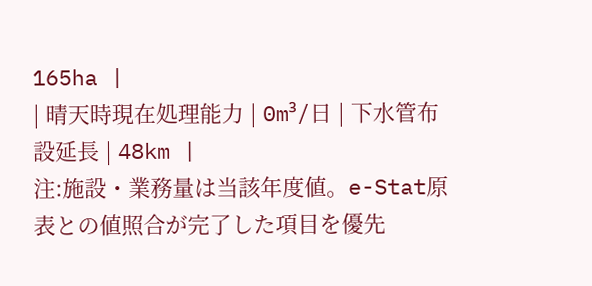165ha |
| 晴天時現在処理能力 | 0m³/日 | 下水管布設延長 | 48km |
注:施設・業務量は当該年度値。e-Stat原表との値照合が完了した項目を優先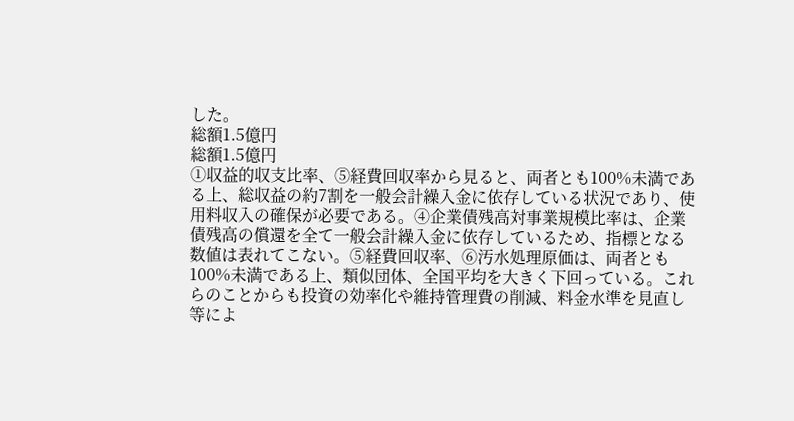した。
総額1.5億円
総額1.5億円
①収益的収支比率、⑤経費回収率から見ると、両者とも100%未満である上、総収益の約7割を一般会計繰入金に依存している状況であり、使用料収入の確保が必要である。④企業債残高対事業規模比率は、企業債残高の償還を全て一般会計繰入金に依存しているため、指標となる数値は表れてこない。⑤経費回収率、⑥汚水処理原価は、両者とも100%未満である上、類似団体、全国平均を大きく下回っている。これらのことからも投資の効率化や維持管理費の削減、料金水準を見直し等によ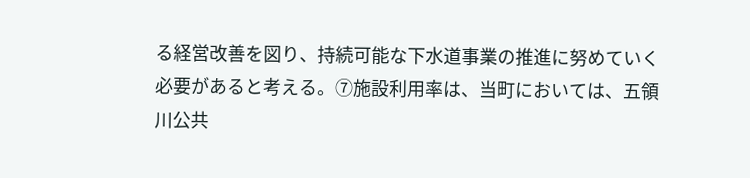る経営改善を図り、持続可能な下水道事業の推進に努めていく必要があると考える。⑦施設利用率は、当町においては、五領川公共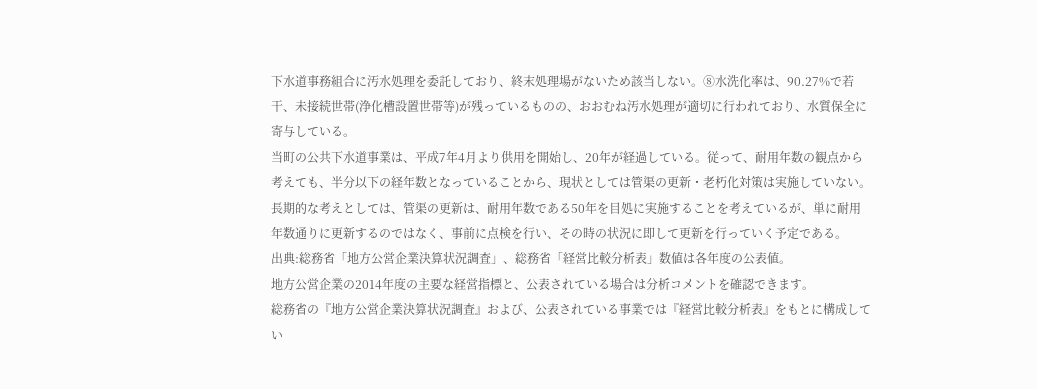下水道事務組合に汚水処理を委託しており、終末処理場がないため該当しない。⑧水洗化率は、90.27%で若干、未接続世帯(浄化槽設置世帯等)が残っているものの、おおむね汚水処理が適切に行われており、水質保全に寄与している。
当町の公共下水道事業は、平成7年4月より供用を開始し、20年が経過している。従って、耐用年数の観点から考えても、半分以下の経年数となっていることから、現状としては管渠の更新・老朽化対策は実施していない。長期的な考えとしては、管渠の更新は、耐用年数である50年を目処に実施することを考えているが、単に耐用年数通りに更新するのではなく、事前に点検を行い、その時の状況に即して更新を行っていく予定である。
出典:総務省「地方公営企業決算状況調査」、総務省「経営比較分析表」数値は各年度の公表値。
地方公営企業の2014年度の主要な経営指標と、公表されている場合は分析コメントを確認できます。
総務省の『地方公営企業決算状況調査』および、公表されている事業では『経営比較分析表』をもとに構成してい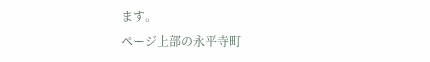ます。
ページ上部の永平寺町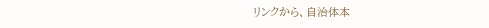リンクから、自治体本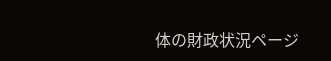体の財政状況ページ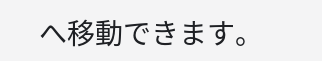へ移動できます。